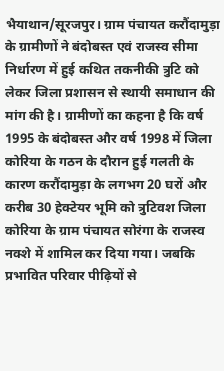भैयाथान/सूरजपुर। ग्राम पंचायत करौंदामुड़ा के ग्रामीणों ने बंदोबस्त एवं राजस्व सीमा निर्धारण में हुई कथित तकनीकी त्रुटि को लेकर जिला प्रशासन से स्थायी समाधान की मांग की है। ग्रामीणों का कहना है कि वर्ष 1995 के बंदोबस्त और वर्ष 1998 में जिला कोरिया के गठन के दौरान हुई गलती के कारण करौंदामुड़ा के लगभग 20 घरों और करीब 30 हेक्टेयर भूमि को त्रुटिवश जिला कोरिया के ग्राम पंचायत सोरंगा के राजस्व नक्शे में शामिल कर दिया गया। जबकि प्रभावित परिवार पीढ़ियों से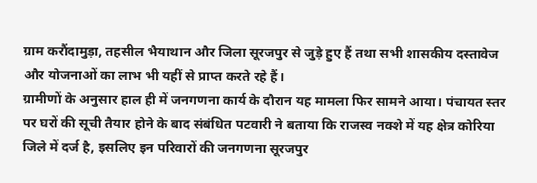ग्राम करौंदामुड़ा, तहसील भैयाथान और जिला सूरजपुर से जुड़े हुए हैं तथा सभी शासकीय दस्तावेज और योजनाओं का लाभ भी यहीं से प्राप्त करते रहे हैं।
ग्रामीणों के अनुसार हाल ही में जनगणना कार्य के दौरान यह मामला फिर सामने आया। पंचायत स्तर पर घरों की सूची तैयार होने के बाद संबंधित पटवारी ने बताया कि राजस्व नक्शे में यह क्षेत्र कोरिया जिले में दर्ज है, इसलिए इन परिवारों की जनगणना सूरजपुर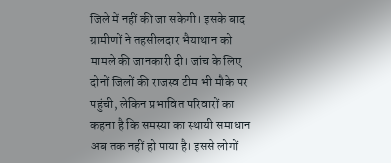जिले में नहीं की जा सकेगी। इसके बाद ग्रामीणों ने तहसीलदार भैयाथान को मामले की जानकारी दी। जांच के लिए दोनों जिलों की राजस्व टीम भी मौके पर पहुंची, लेकिन प्रभावित परिवारों का कहना है कि समस्या का स्थायी समाधान अब तक नहीं हो पाया है। इससे लोगों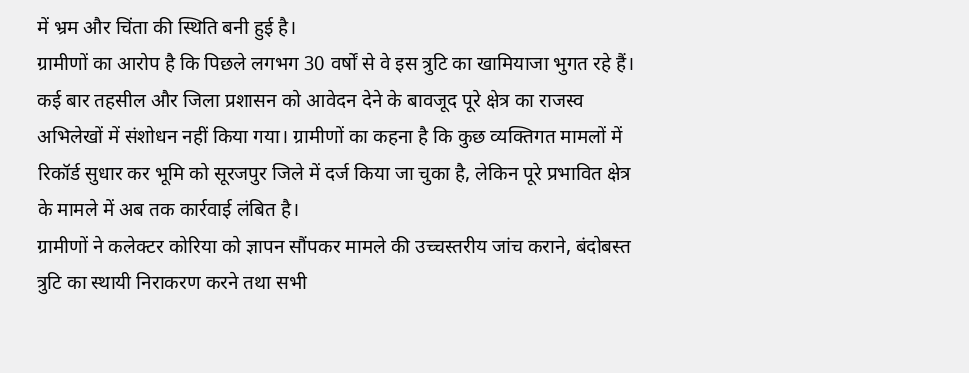में भ्रम और चिंता की स्थिति बनी हुई है।
ग्रामीणों का आरोप है कि पिछले लगभग 30 वर्षों से वे इस त्रुटि का खामियाजा भुगत रहे हैं। कई बार तहसील और जिला प्रशासन को आवेदन देने के बावजूद पूरे क्षेत्र का राजस्व अभिलेखों में संशोधन नहीं किया गया। ग्रामीणों का कहना है कि कुछ व्यक्तिगत मामलों में रिकॉर्ड सुधार कर भूमि को सूरजपुर जिले में दर्ज किया जा चुका है, लेकिन पूरे प्रभावित क्षेत्र के मामले में अब तक कार्रवाई लंबित है।
ग्रामीणों ने कलेक्टर कोरिया को ज्ञापन सौंपकर मामले की उच्चस्तरीय जांच कराने, बंदोबस्त त्रुटि का स्थायी निराकरण करने तथा सभी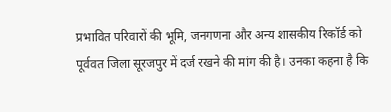प्रभावित परिवारों की भूमि, जनगणना और अन्य शासकीय रिकॉर्ड को पूर्ववत जिला सूरजपुर में दर्ज रखने की मांग की है। उनका कहना है कि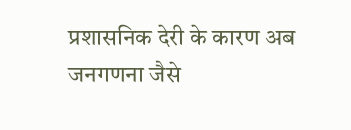प्रशासनिक देरी के कारण अब जनगणना जैसे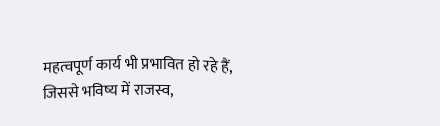महत्वपूर्ण कार्य भी प्रभावित हो रहे हैं, जिससे भविष्य में राजस्व,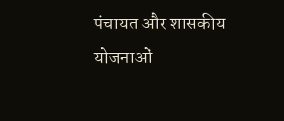पंचायत और शासकीय योजनाओं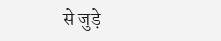से जुड़े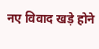नए विवाद खड़े होने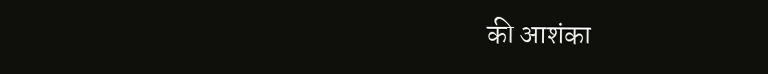की आशंका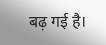बढ़ गई है।